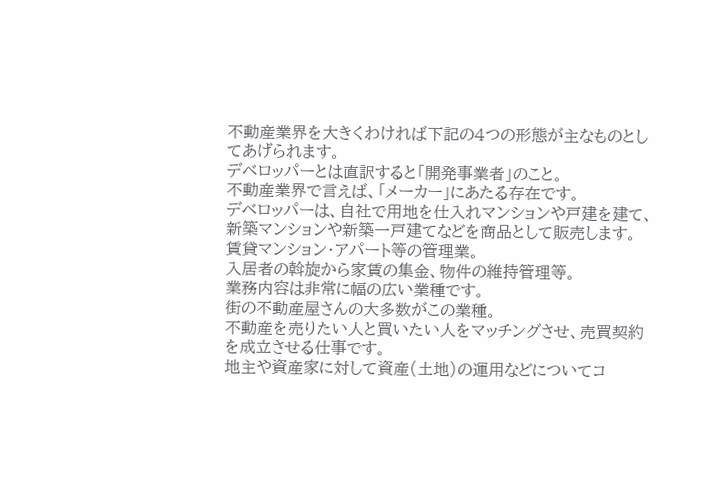不動産業界を大きくわければ下記の4つの形態が主なものとしてあげられます。
デベロッパーとは直訳すると「開発事業者」のこと。
不動産業界で言えば、「メーカー」にあたる存在です。
デベロッパーは、自社で用地を仕入れマンションや戸建を建て、新築マンションや新築一戸建てなどを商品として販売します。
賃貸マンション・アパート等の管理業。
入居者の斡旋から家賃の集金、物件の維持管理等。
業務内容は非常に幅の広い業種です。
街の不動産屋さんの大多数がこの業種。
不動産を売りたい人と買いたい人をマッチングさせ、売買契約を成立させる仕事です。
地主や資産家に対して資産(土地)の運用などについてコ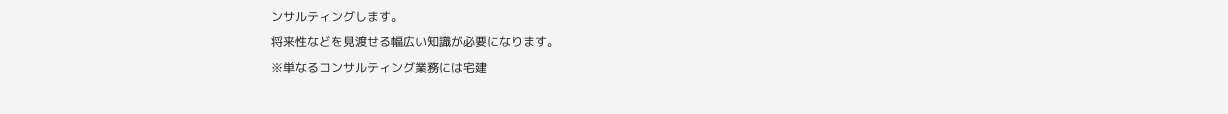ンサルティングします。
将来性などを見渡せる幅広い知識が必要になります。
※単なるコンサルティング業務には宅建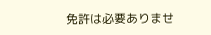免許は必要ありませ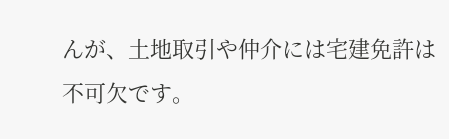んが、土地取引や仲介には宅建免許は不可欠です。